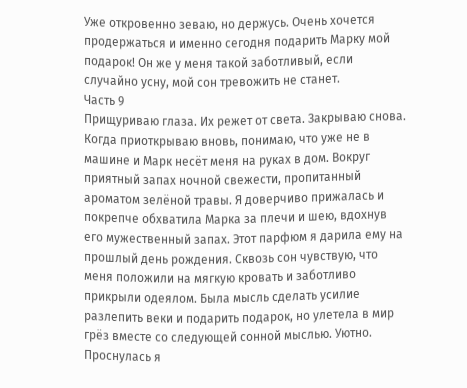Уже откровенно зеваю, но держусь. Очень хочется продержаться и именно сегодня подарить Марку мой подарок! Он же у меня такой заботливый, если случайно усну, мой сон тревожить не станет.
Часть 9
Прищуриваю глаза. Их режет от света. Закрываю снова. Когда приоткрываю вновь, понимаю, что уже не в машине и Марк несёт меня на руках в дом. Вокруг приятный запах ночной свежести, пропитанный ароматом зелёной травы. Я доверчиво прижалась и покрепче обхватила Марка за плечи и шею, вдохнув его мужественный запах. Этот парфюм я дарила ему на прошлый день рождения. Сквозь сон чувствую, что меня положили на мягкую кровать и заботливо прикрыли одеялом. Была мысль сделать усилие разлепить веки и подарить подарок, но улетела в мир грёз вместе со следующей сонной мыслью. Уютно.
Проснулась я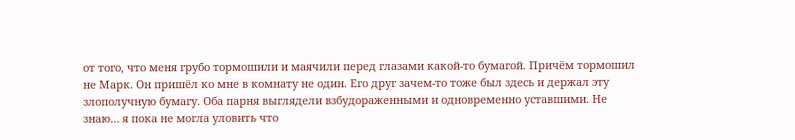от того, что меня грубо тормошили и маячили перед глазами какой-то бумагой. Причём тормошил не Марк. Он пришёл ко мне в комнату не один. Его друг зачем-то тоже был здесь и держал эту злополучную бумагу. Оба парня выглядели взбудораженными и одновременно уставшими. Не знаю… я пока не могла уловить что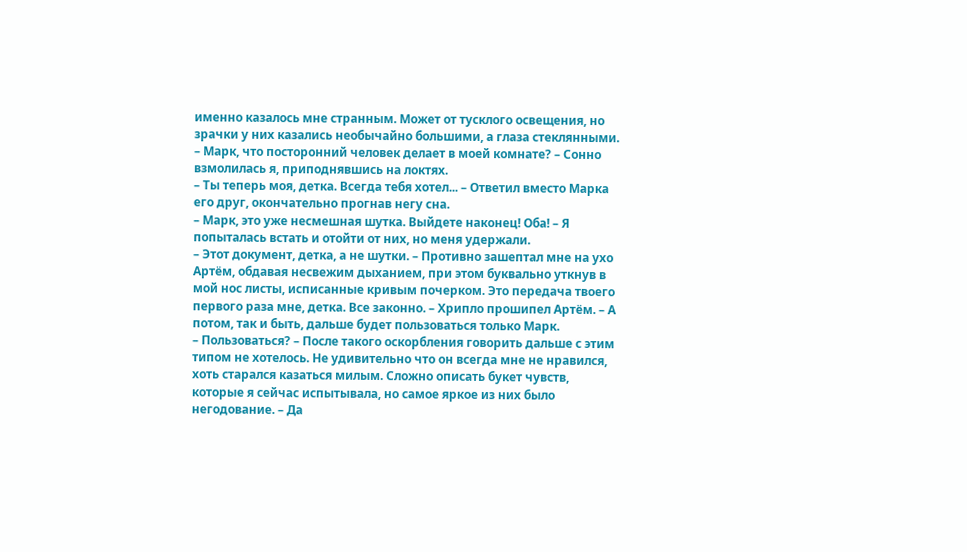именно казалось мне странным. Может от тусклого освещения, но зрачки у них казались необычайно большими, а глаза стеклянными.
– Марк, что посторонний человек делает в моей комнате? – Сонно взмолилась я, приподнявшись на локтях.
– Ты теперь моя, детка. Всегда тебя хотел... – Ответил вместо Марка его друг, окончательно прогнав негу сна.
– Марк, это уже несмешная шутка. Выйдете наконец! Оба! – Я попыталась встать и отойти от них, но меня удержали.
– Этот документ, детка, а не шутки. – Противно зашептал мне на ухо Артём, обдавая несвежим дыханием, при этом буквально уткнув в мой нос листы, исписанные кривым почерком. Это передача твоего первого раза мне, детка. Все законно. – Хрипло прошипел Артём. – А потом, так и быть, дальше будет пользоваться только Марк.
– Пользоваться? – После такого оскорбления говорить дальше с этим типом не хотелось. Не удивительно что он всегда мне не нравился, хоть старался казаться милым. Сложно описать букет чувств, которые я сейчас испытывала, но самое яркое из них было негодование. – Да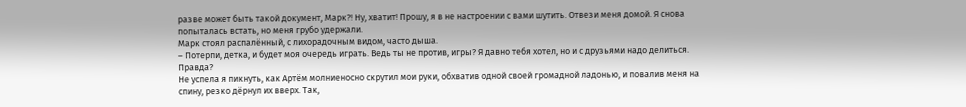разве может быть такой документ, Марк?! Ну, хватит! Прошу, я в не настроении с вами шутить. Отвези меня домой. Я снова попыталась встать, но меня грубо удержали.
Марк стоял распалённый, с лихорадочным видом, часто дыша.
– Потерпи, детка, и будет моя очередь играть. Ведь ты не против, игры? Я давно тебя хотел, но и с друзьями надо делиться. Правда?
Не успела я пикнуть, как Артём молниеносно скрутил мои руки, обхватив одной своей громадной ладонью, и повалив меня на спину, резко дёрнул их вверх. Так,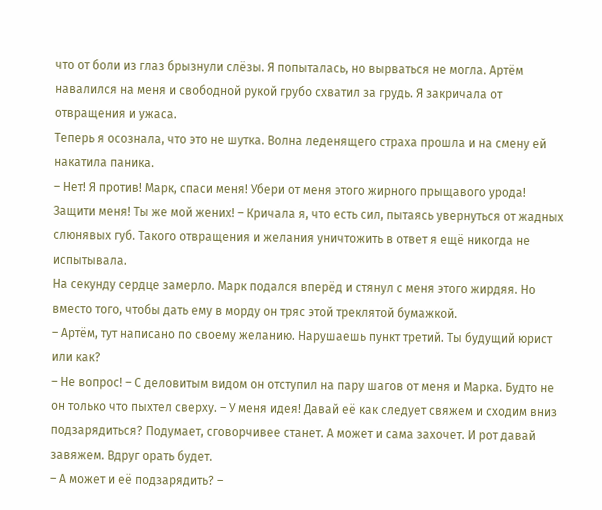что от боли из глаз брызнули слёзы. Я попыталась, но вырваться не могла. Артём навалился на меня и свободной рукой грубо схватил за грудь. Я закричала от отвращения и ужаса.
Теперь я осознала, что это не шутка. Волна леденящего страха прошла и на смену ей накатила паника.
– Нет! Я против! Марк, спаси меня! Убери от меня этого жирного прыщавого урода! Защити меня! Ты же мой жених! – Кричала я, что есть сил, пытаясь увернуться от жадных слюнявых губ. Такого отвращения и желания уничтожить в ответ я ещё никогда не испытывала.
На секунду сердце замерло. Марк подался вперёд и стянул с меня этого жирдяя. Но вместо того, чтобы дать ему в морду он тряс этой треклятой бумажкой.
– Артём, тут написано по своему желанию. Нарушаешь пункт третий. Ты будущий юрист или как?
– Не вопрос! – С деловитым видом он отступил на пару шагов от меня и Марка. Будто не он только что пыхтел сверху. – У меня идея! Давай её как следует свяжем и сходим вниз подзарядиться? Подумает, сговорчивее станет. А может и сама захочет. И рот давай завяжем. Вдруг орать будет.
– А может и её подзарядить? –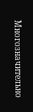Многозначительно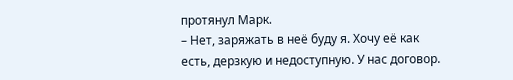протянул Марк.
– Нет, заряжать в неё буду я. Хочу её как есть, дерзкую и недоступную. У нас договор.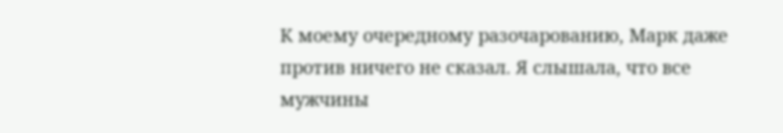К моему очередному разочарованию, Марк даже против ничего не сказал. Я слышала, что все мужчины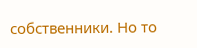собственники. Но то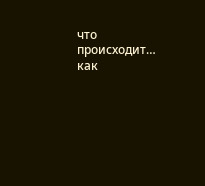что происходит… как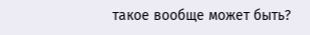такое вообще может быть?